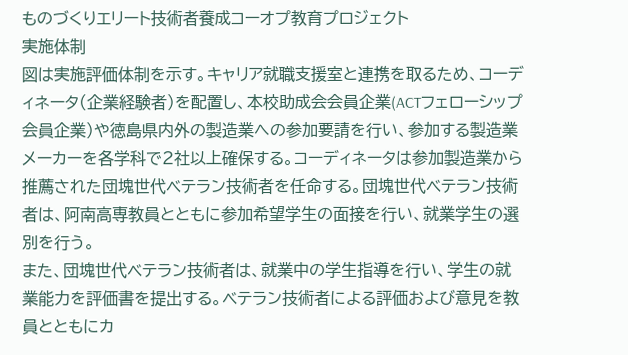ものづくりエリート技術者養成コーオプ教育プロジェクト
実施体制
図は実施評価体制を示す。キャリア就職支援室と連携を取るため、コーディネータ(企業経験者)を配置し、本校助成会会員企業(ACTフェローシップ会員企業)や徳島県内外の製造業への参加要請を行い、参加する製造業メーカーを各学科で2社以上確保する。コーディネータは参加製造業から推薦された団塊世代ベテラン技術者を任命する。団塊世代ベテラン技術者は、阿南高専教員とともに参加希望学生の面接を行い、就業学生の選別を行う。
また、団塊世代ベテラン技術者は、就業中の学生指導を行い、学生の就業能力を評価書を提出する。ベテラン技術者による評価および意見を教員とともにカ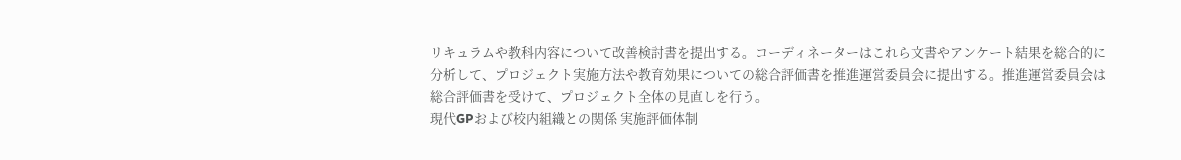リキュラムや教科内容について改善検討書を提出する。コーディネーターはこれら文書やアンケート結果を総合的に分析して、プロジェクト実施方法や教育効果についての総合評価書を推進運営委員会に提出する。推進運営委員会は総合評価書を受けて、プロジェクト全体の見直しを行う。
現代GPおよび校内組織との関係 実施評価体制